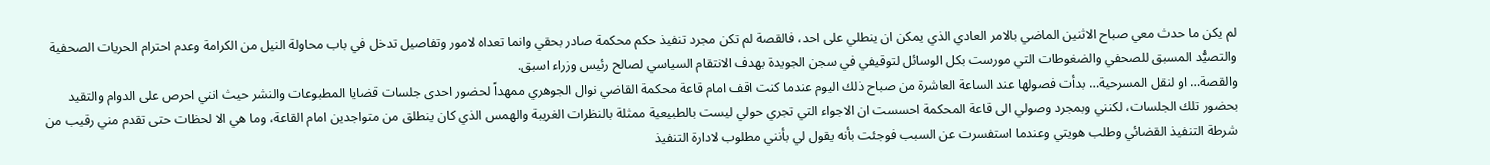لم يكن ما حدث معي صباح الاثنين الماضي بالامر العادي الذي يمكن ان ينطلي على احد، فالقصة لم تكن مجرد تنفيذ حكم محكمة صادر بحقي وانما تعداه لامور وتفاصيل تدخل في باب محاولة النيل من الكرامة وعدم احترام الحريات الصحفية والتصيُّد المسبق للصحفي والضغوطات التي مورست بكل الوسائل لتوقيفي في سجن الجويدة بهدف الانتقام السياسي لصالح رئيس وزراء اسبق.
والقصة… او لنقل المسرحية… بدأت فصولها عند الساعة العاشرة من صباح ذلك اليوم عندما كنت اقف امام قاعة محكمة القاضي نوال الجوهري ممهداً لحضور احدى جلسات قضايا المطبوعات والنشر حيث انني احرص على الدوام والتقيد بحضور تلك الجلسات، لكنني وبمجرد وصولي الى قاعة المحكمة احسست ان الاجواء التي تجري حولي ليست بالطبيعية ممثلة بالنظرات الغريبة والهمس الذي كان ينطلق من متواجدين امام القاعة، وما هي الا لحظات حتى تقدم مني رقيب من شرطة التنفيذ القضائي وطلب هويتي وعندما استفسرت عن السبب فوجئت بأنه يقول لي بأنني مطلوب لادارة التنفيذ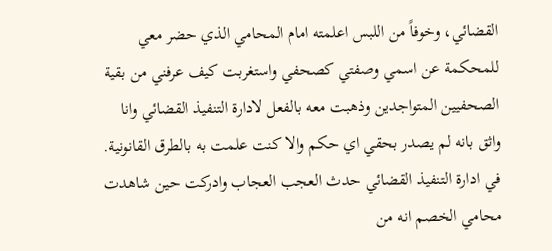القضائي، وخوفاً من اللبس اعلمته امام المحامي الذي حضر معي للمحكمة عن اسمي وصفتي كصحفي واستغربت كيف عرفني من بقية الصحفيين المتواجدين وذهبت معه بالفعل لادارة التنفيذ القضائي وانا واثق بانه لم يصدر بحقي اي حكم والا كنت علمت به بالطرق القانونية.
في ادارة التنفيذ القضائي حدث العجب العجاب وادركت حين شاهدت محامي الخصم انه من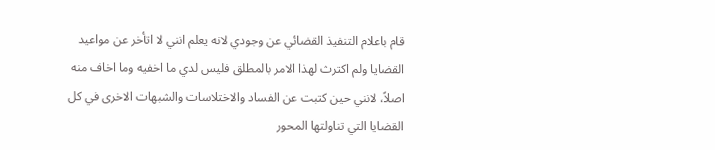قام باعلام التنفيذ القضائي عن وجودي لانه يعلم انني لا اتأخر عن مواعيد القضايا ولم اكترث لهذا الامر بالمطلق فليس لدي ما اخفيه وما اخاف منه اصلاً، لانني حين كتبت عن الفساد والاختلاسات والشبهات الاخرى في كل القضايا التي تناولتها المحور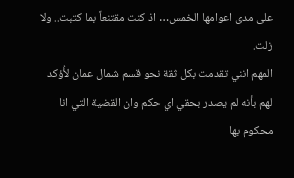على مدى اعوامها الخمس… اذ كنت مقتنعاً بما كتبت.. ولا زلت.
المهم انني تقدمت بكل ثقة نحو قسم شمال عمان لأُؤكد لهم بأنه لم يصدر بحقي اي حكم وان القضية التي انا محكوم بها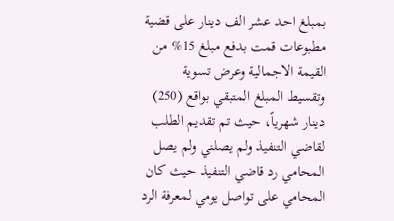بمبلغ احد عشر الف دينار على قضية مطبوعات قمت بدفع مبلغ 15% من القيمة الاجمالية وعرض تسوية وتقسيط المبلغ المتبقي بواقع (250) دينار شهرياً، حيث تم تقديم الطلب لقاضي التنفيذ ولم يصلني ولم يصل المحامي رد قاضي التنفيذ حيث كان المحامي على تواصل يومي لمعرفة الرد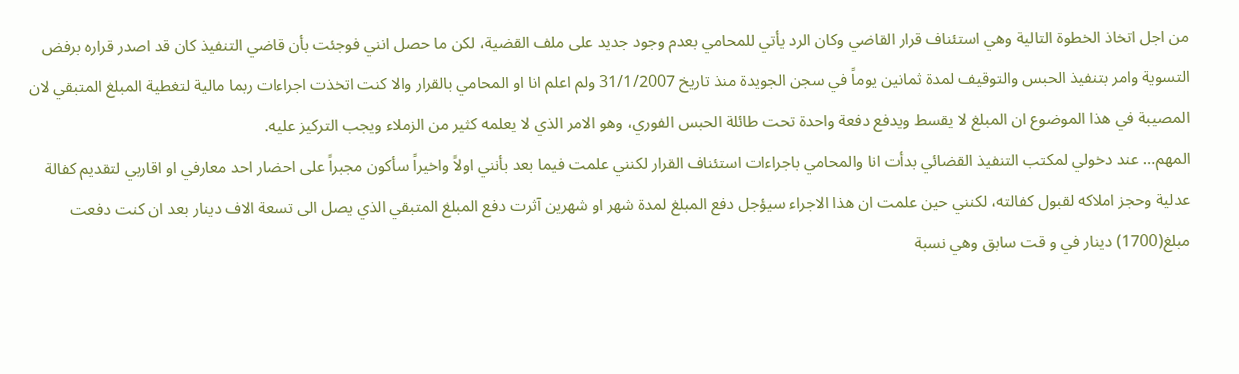من اجل اتخاذ الخطوة التالية وهي استئناف قرار القاضي وكان الرد يأتي للمحامي بعدم وجود جديد على ملف القضية، لكن ما حصل انني فوجئت بأن قاضي التنفيذ كان قد اصدر قراره برفض التسوية وامر بتنفيذ الحبس والتوقيف لمدة ثمانين يوماً في سجن الجويدة منذ تاريخ 31/1/2007 ولم اعلم انا او المحامي بالقرار والا كنت اتخذت اجراءات ربما مالية لتغطية المبلغ المتبقي لان المصيبة في هذا الموضوع ان المبلغ لا يقسط ويدفع دفعة واحدة تحت طائلة الحبس الفوري، وهو الامر الذي لا يعلمه كثير من الزملاء ويجب التركيز عليه.
المهم… عند دخولي لمكتب التنفيذ القضائي بدأت انا والمحامي باجراءات استئناف القرار لكنني علمت فيما بعد بأنني اولاً واخيراً سأكون مجبراً على احضار احد معارفي او اقاربي لتقديم كفالة عدلية وحجز املاكه لقبول كفالته، لكنني حين علمت ان هذا الاجراء سيؤجل دفع المبلغ لمدة شهر او شهرين آثرت دفع المبلغ المتبقي الذي يصل الى تسعة الاف دينار بعد ان كنت دفعت مبلغ(1700) دينار في و قت سابق وهي نسبة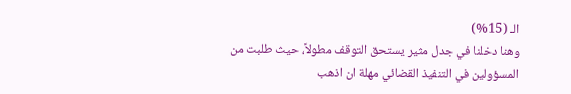الـ (15%)
وهنا دخلنا في جدل مثير يستحق التوقف مطولاً، حيث طلبت من المسؤولين في التنفيذ القضائي مهلة ان اذهب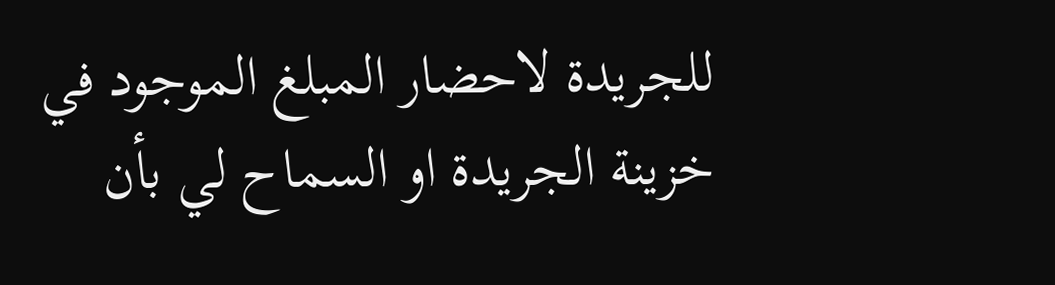للجريدة لاحضار المبلغ الموجود في خزينة الجريدة او السماح لي بأن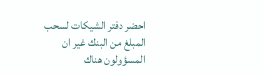احضر دفتر الشيكات لسحب المبلغ من البنك غير ان المسؤولون هناك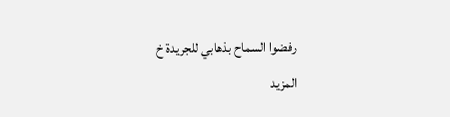رفضوا السماح بذهابي للجريدة خ
المزيد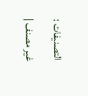التصنيفات : غير مصنف |